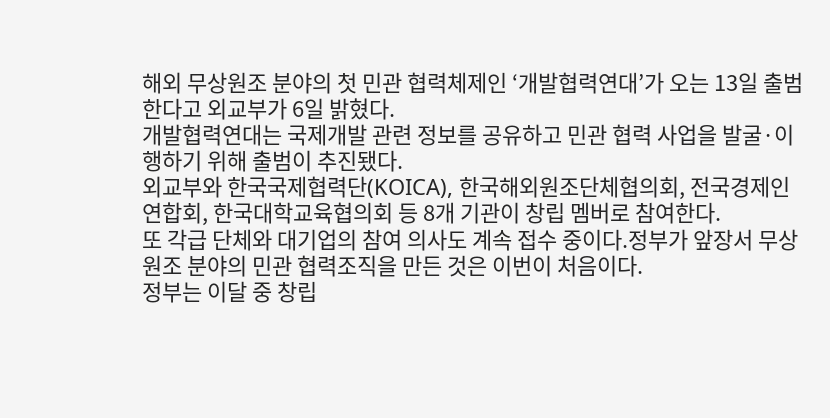해외 무상원조 분야의 첫 민관 협력체제인 ‘개발협력연대’가 오는 13일 출범한다고 외교부가 6일 밝혔다.
개발협력연대는 국제개발 관련 정보를 공유하고 민관 협력 사업을 발굴·이행하기 위해 출범이 추진됐다.
외교부와 한국국제협력단(KOICA), 한국해외원조단체협의회, 전국경제인연합회, 한국대학교육협의회 등 8개 기관이 창립 멤버로 참여한다.
또 각급 단체와 대기업의 참여 의사도 계속 접수 중이다.정부가 앞장서 무상원조 분야의 민관 협력조직을 만든 것은 이번이 처음이다.
정부는 이달 중 창립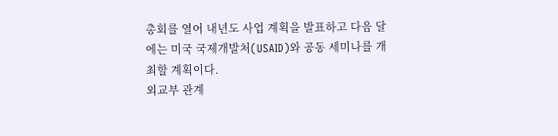총회를 열어 내년도 사업 계획을 발표하고 다음 달에는 미국 국제개발처(USAID)와 공동 세미나를 개최할 계획이다.
외교부 관계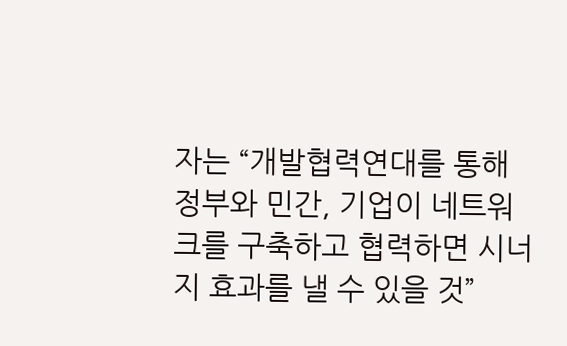자는 “개발협력연대를 통해 정부와 민간, 기업이 네트워크를 구축하고 협력하면 시너지 효과를 낼 수 있을 것”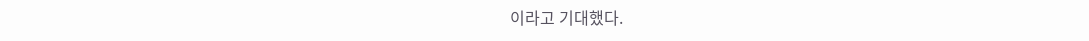이라고 기대했다.